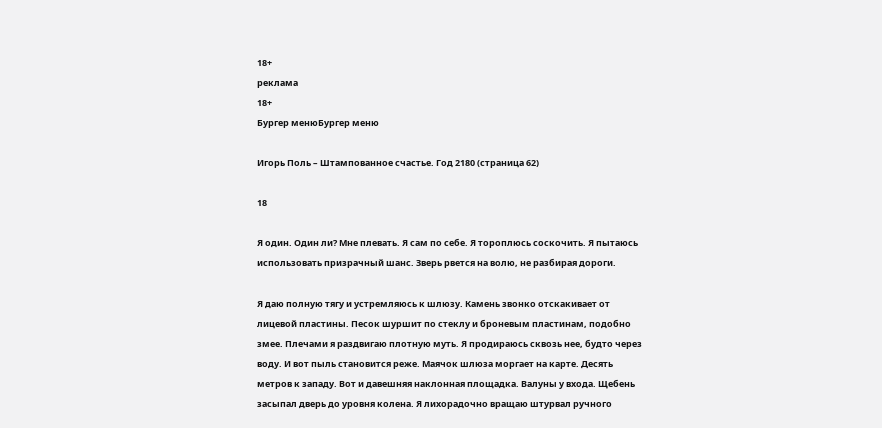18+
реклама
18+
Бургер менюБургер меню

Игорь Поль – Штампованное счастье. Год 2180 (страница 62)

18

Я один. Один ли? Мне плевать. Я сам по себе. Я тороплюсь соскочить. Я пытаюсь использовать призрачный шанс. Зверь рвется на волю, не разбирая дороги.

Я даю полную тягу и устремляюсь к шлюзу. Камень звонко отскакивает от лицевой пластины. Песок шуршит по стеклу и броневым пластинам, подобно змее. Плечами я раздвигаю плотную муть. Я продираюсь сквозь нее, будто через воду. И вот пыль становится реже. Маячок шлюза моргает на карте. Десять метров к западу. Вот и давешняя наклонная площадка. Валуны у входа. Щебень засыпал дверь до уровня колена. Я лихорадочно вращаю штурвал ручного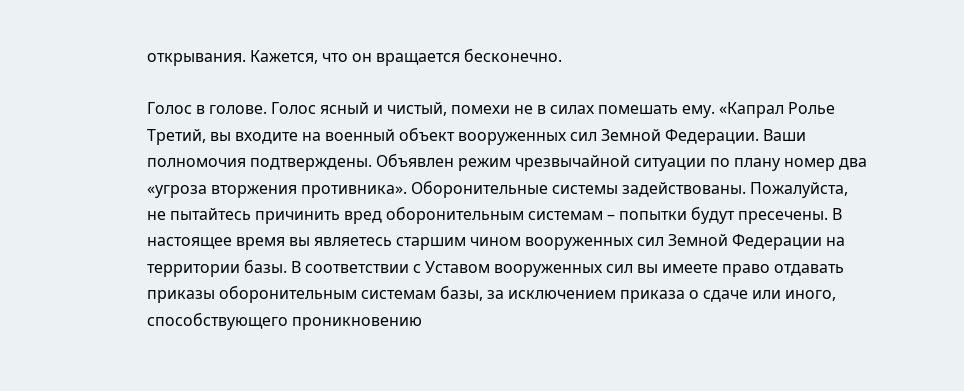открывания. Кажется, что он вращается бесконечно.

Голос в голове. Голос ясный и чистый, помехи не в силах помешать ему. «Капрал Ролье Третий, вы входите на военный объект вооруженных сил Земной Федерации. Ваши полномочия подтверждены. Объявлен режим чрезвычайной ситуации по плану номер два «угроза вторжения противника». Оборонительные системы задействованы. Пожалуйста, не пытайтесь причинить вред оборонительным системам – попытки будут пресечены. В настоящее время вы являетесь старшим чином вооруженных сил Земной Федерации на территории базы. В соответствии с Уставом вооруженных сил вы имеете право отдавать приказы оборонительным системам базы, за исключением приказа о сдаче или иного, способствующего проникновению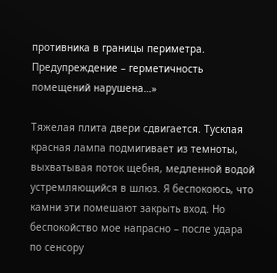противника в границы периметра. Предупреждение – герметичность помещений нарушена…»

Тяжелая плита двери сдвигается. Тусклая красная лампа подмигивает из темноты, выхватывая поток щебня, медленной водой устремляющийся в шлюз. Я беспокоюсь, что камни эти помешают закрыть вход. Но беспокойство мое напрасно – после удара по сенсору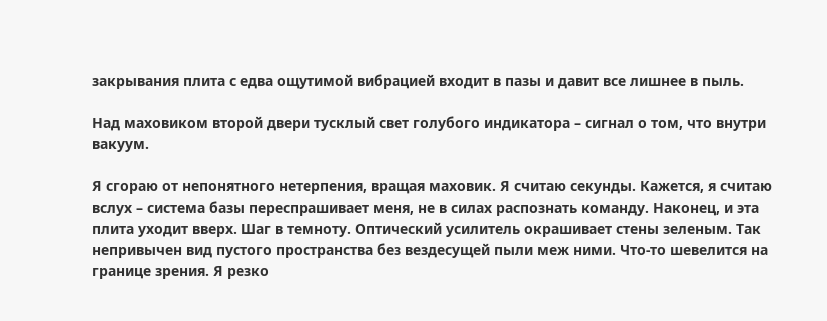закрывания плита с едва ощутимой вибрацией входит в пазы и давит все лишнее в пыль.

Над маховиком второй двери тусклый свет голубого индикатора – сигнал о том, что внутри вакуум.

Я сгораю от непонятного нетерпения, вращая маховик. Я считаю секунды. Кажется, я считаю вслух – система базы переспрашивает меня, не в силах распознать команду. Наконец, и эта плита уходит вверх. Шаг в темноту. Оптический усилитель окрашивает стены зеленым. Так непривычен вид пустого пространства без вездесущей пыли меж ними. Что-то шевелится на границе зрения. Я резко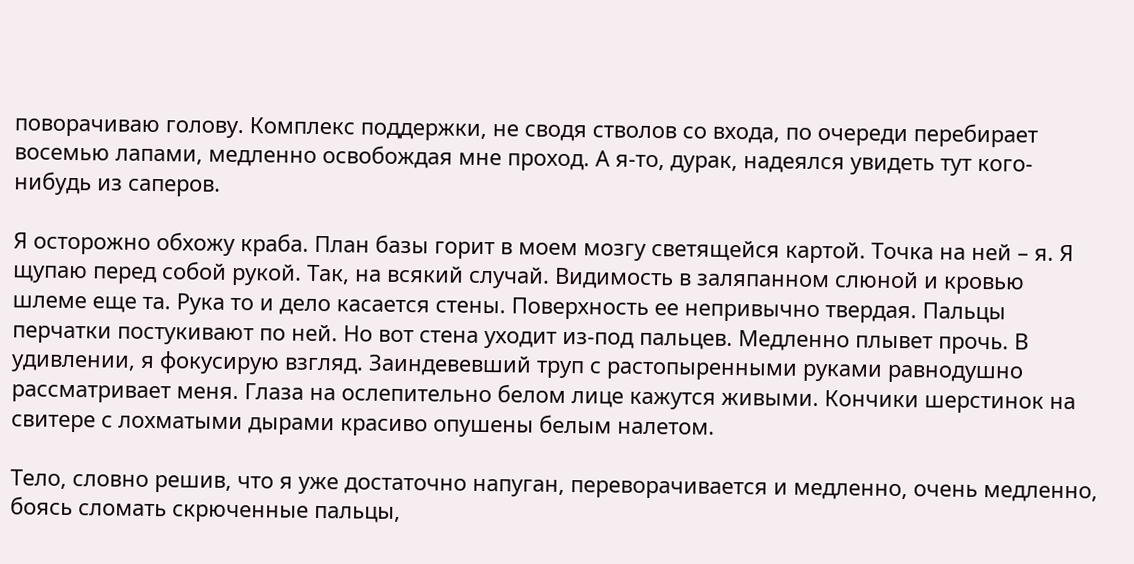поворачиваю голову. Комплекс поддержки, не сводя стволов со входа, по очереди перебирает восемью лапами, медленно освобождая мне проход. А я-то, дурак, надеялся увидеть тут кого-нибудь из саперов.

Я осторожно обхожу краба. План базы горит в моем мозгу светящейся картой. Точка на ней – я. Я щупаю перед собой рукой. Так, на всякий случай. Видимость в заляпанном слюной и кровью шлеме еще та. Рука то и дело касается стены. Поверхность ее непривычно твердая. Пальцы перчатки постукивают по ней. Но вот стена уходит из-под пальцев. Медленно плывет прочь. В удивлении, я фокусирую взгляд. Заиндевевший труп с растопыренными руками равнодушно рассматривает меня. Глаза на ослепительно белом лице кажутся живыми. Кончики шерстинок на свитере с лохматыми дырами красиво опушены белым налетом.

Тело, словно решив, что я уже достаточно напуган, переворачивается и медленно, очень медленно, боясь сломать скрюченные пальцы,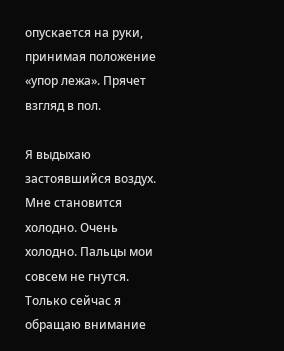опускается на руки, принимая положение «упор лежа». Прячет взгляд в пол.

Я выдыхаю застоявшийся воздух. Мне становится холодно. Очень холодно. Пальцы мои совсем не гнутся. Только сейчас я обращаю внимание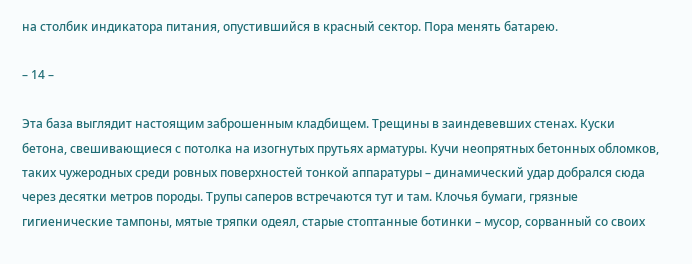на столбик индикатора питания, опустившийся в красный сектор. Пора менять батарею.

– 14 –

Эта база выглядит настоящим заброшенным кладбищем. Трещины в заиндевевших стенах. Куски бетона, свешивающиеся с потолка на изогнутых прутьях арматуры. Кучи неопрятных бетонных обломков, таких чужеродных среди ровных поверхностей тонкой аппаратуры – динамический удар добрался сюда через десятки метров породы. Трупы саперов встречаются тут и там. Клочья бумаги, грязные гигиенические тампоны, мятые тряпки одеял, старые стоптанные ботинки – мусор, сорванный со своих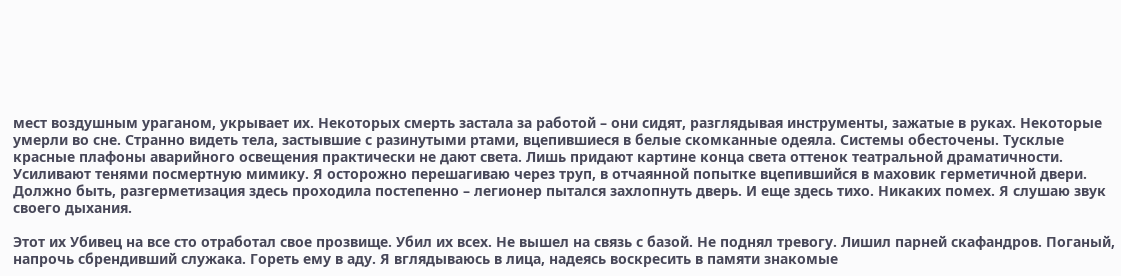мест воздушным ураганом, укрывает их. Некоторых смерть застала за работой – они сидят, разглядывая инструменты, зажатые в руках. Некоторые умерли во сне. Странно видеть тела, застывшие с разинутыми ртами, вцепившиеся в белые скомканные одеяла. Системы обесточены. Тусклые красные плафоны аварийного освещения практически не дают света. Лишь придают картине конца света оттенок театральной драматичности. Усиливают тенями посмертную мимику. Я осторожно перешагиваю через труп, в отчаянной попытке вцепившийся в маховик герметичной двери. Должно быть, разгерметизация здесь проходила постепенно – легионер пытался захлопнуть дверь. И еще здесь тихо. Никаких помех. Я слушаю звук своего дыхания.

Этот их Убивец на все сто отработал свое прозвище. Убил их всех. Не вышел на связь с базой. Не поднял тревогу. Лишил парней скафандров. Поганый, напрочь сбрендивший служака. Гореть ему в аду. Я вглядываюсь в лица, надеясь воскресить в памяти знакомые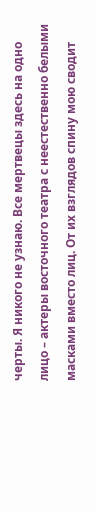черты. Я никого не узнаю. Все мертвецы здесь на одно лицо – актеры восточного театра с неестественно белыми масками вместо лиц. От их взглядов спину мою сводит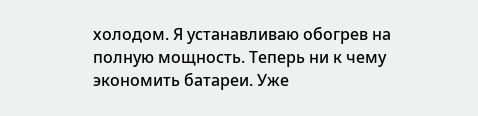холодом. Я устанавливаю обогрев на полную мощность. Теперь ни к чему экономить батареи. Уже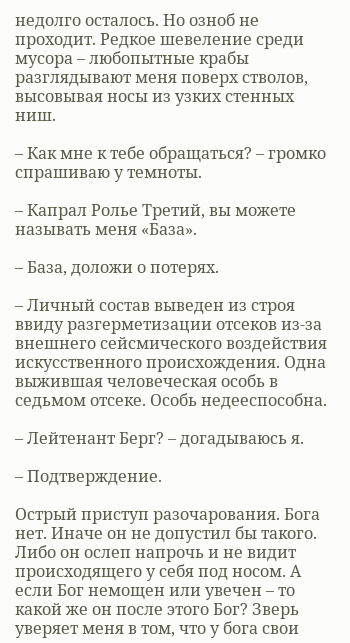недолго осталось. Но озноб не проходит. Редкое шевеление среди мусора – любопытные крабы разглядывают меня поверх стволов, высовывая носы из узких стенных ниш.

– Как мне к тебе обращаться? – громко спрашиваю у темноты.

– Капрал Ролье Третий, вы можете называть меня «База».

– База, доложи о потерях.

– Личный состав выведен из строя ввиду разгерметизации отсеков из-за внешнего сейсмического воздействия искусственного происхождения. Одна выжившая человеческая особь в седьмом отсеке. Особь недееспособна.

– Лейтенант Берг? – догадываюсь я.

– Подтверждение.

Острый приступ разочарования. Бога нет. Иначе он не допустил бы такого. Либо он ослеп напрочь и не видит происходящего у себя под носом. А если Бог немощен или увечен – то какой же он после этого Бог? Зверь уверяет меня в том, что у бога свои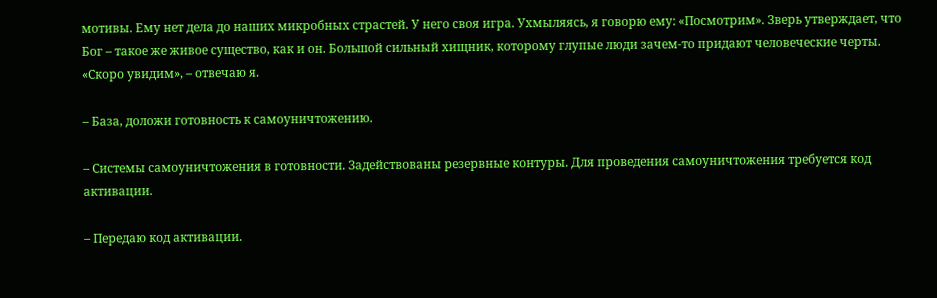мотивы. Ему нет дела до наших микробных страстей. У него своя игра. Ухмыляясь, я говорю ему: «Посмотрим». Зверь утверждает, что Бог – такое же живое существо, как и он. Большой сильный хищник, которому глупые люди зачем-то придают человеческие черты. «Скоро увидим», – отвечаю я.

– База, доложи готовность к самоуничтожению.

– Системы самоуничтожения в готовности. Задействованы резервные контуры. Для проведения самоуничтожения требуется код активации.

– Передаю код активации.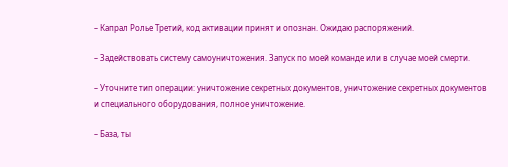– Капрал Ролье Третий, код активации принят и опознан. Ожидаю распоряжений.

– Задействовать систему самоуничтожения. Запуск по моей команде или в случае моей смерти.

– Уточните тип операции: уничтожение секретных документов, уничтожение секретных документов и специального оборудования, полное уничтожение.

– База, ты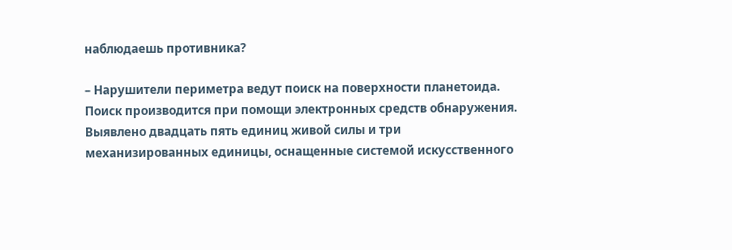наблюдаешь противника?

– Нарушители периметра ведут поиск на поверхности планетоида. Поиск производится при помощи электронных средств обнаружения. Выявлено двадцать пять единиц живой силы и три механизированных единицы, оснащенные системой искусственного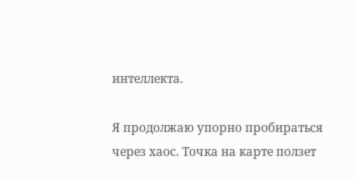интеллекта.

Я продолжаю упорно пробираться через хаос. Точка на карте ползет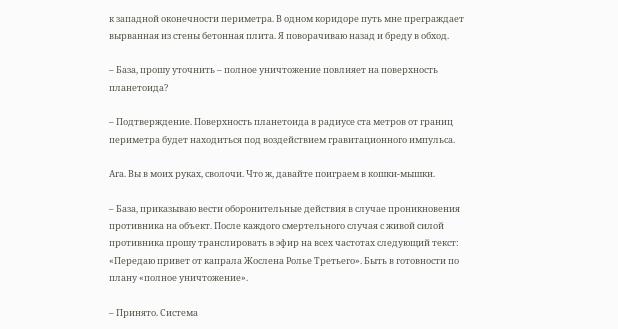к западной оконечности периметра. В одном коридоре путь мне преграждает вырванная из стены бетонная плита. Я поворачиваю назад и бреду в обход.

– База, прошу уточнить – полное уничтожение повлияет на поверхность планетоида?

– Подтверждение. Поверхность планетоида в радиусе ста метров от границ периметра будет находиться под воздействием гравитационного импульса.

Ага. Вы в моих руках, сволочи. Что ж, давайте поиграем в кошки-мышки.

– База, приказываю вести оборонительные действия в случае проникновения противника на объект. После каждого смертельного случая с живой силой противника прошу транслировать в эфир на всех частотах следующий текст: «Передаю привет от капрала Жослена Ролье Третьего». Быть в готовности по плану «полное уничтожение».

– Принято. Система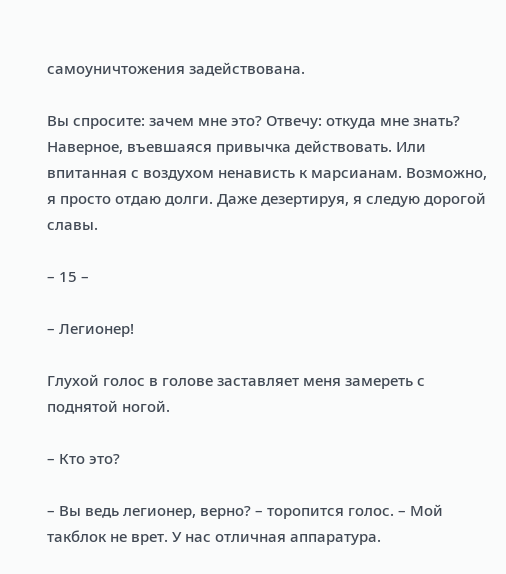самоуничтожения задействована.

Вы спросите: зачем мне это? Отвечу: откуда мне знать? Наверное, въевшаяся привычка действовать. Или впитанная с воздухом ненависть к марсианам. Возможно, я просто отдаю долги. Даже дезертируя, я следую дорогой славы.

– 15 –

– Легионер!

Глухой голос в голове заставляет меня замереть с поднятой ногой.

– Кто это?

– Вы ведь легионер, верно? – торопится голос. – Мой такблок не врет. У нас отличная аппаратура.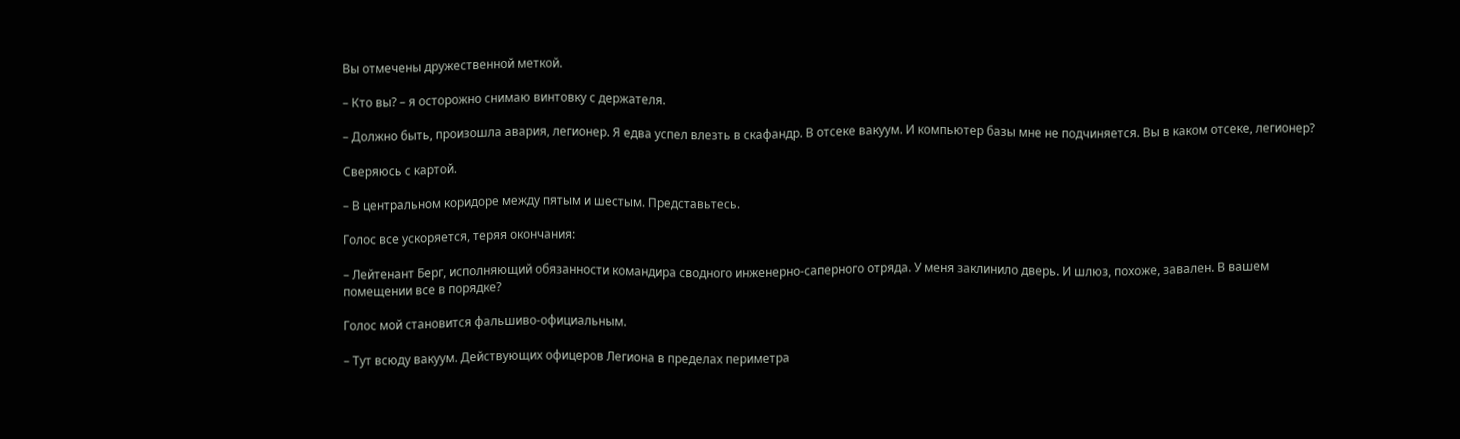Вы отмечены дружественной меткой.

– Кто вы? – я осторожно снимаю винтовку с держателя.

– Должно быть, произошла авария, легионер. Я едва успел влезть в скафандр. В отсеке вакуум. И компьютер базы мне не подчиняется. Вы в каком отсеке, легионер?

Сверяюсь с картой.

– В центральном коридоре между пятым и шестым. Представьтесь.

Голос все ускоряется, теряя окончания:

– Лейтенант Берг, исполняющий обязанности командира сводного инженерно-саперного отряда. У меня заклинило дверь. И шлюз, похоже, завален. В вашем помещении все в порядке?

Голос мой становится фальшиво-официальным.

– Тут всюду вакуум. Действующих офицеров Легиона в пределах периметра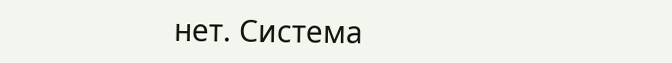нет. Система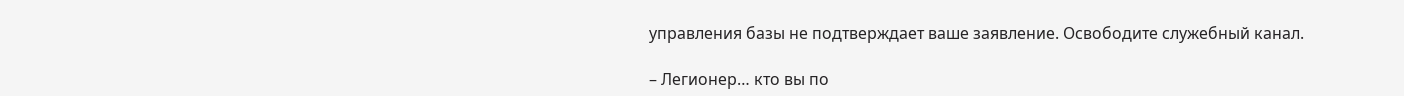управления базы не подтверждает ваше заявление. Освободите служебный канал.

– Легионер… кто вы по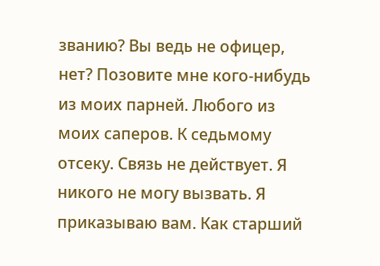званию? Вы ведь не офицер, нет? Позовите мне кого-нибудь из моих парней. Любого из моих саперов. К седьмому отсеку. Связь не действует. Я никого не могу вызвать. Я приказываю вам. Как старший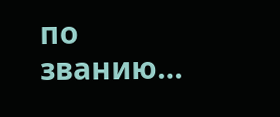по званию…